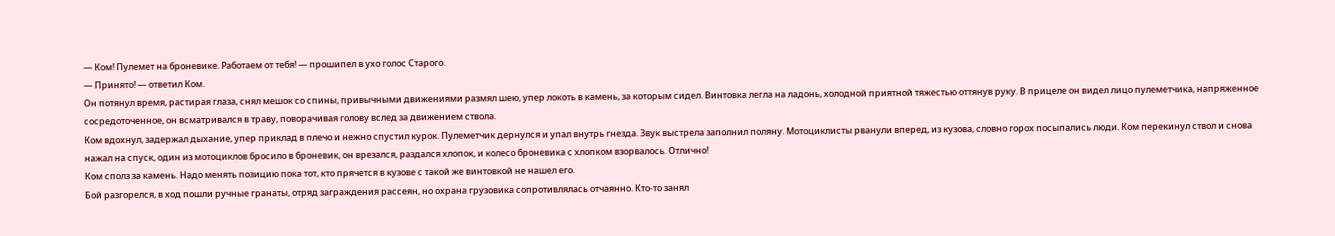— Ком! Пулемет на броневике. Работаем от тебя! — прошипел в ухо голос Старого.
— Принято! — ответил Ком.
Он потянул время, растирая глаза, снял мешок со спины, привычными движениями размял шею, упер локоть в камень, за которым сидел. Винтовка легла на ладонь, холодной приятной тяжестью оттянув руку. В прицеле он видел лицо пулеметчика, напряженное сосредоточенное, он всматривался в траву, поворачивая голову вслед за движением ствола.
Ком вдохнул, задержал дыхание, упер приклад в плечо и нежно спустил курок. Пулеметчик дернулся и упал внутрь гнезда. Звук выстрела заполнил поляну. Мотоциклисты рванули вперед, из кузова, словно горох посыпались люди. Ком перекинул ствол и снова нажал на спуск, один из мотоциклов бросило в броневик, он врезался, раздался хлопок, и колесо броневика с хлопком взорвалось. Отлично!
Ком сполз за камень. Надо менять позицию пока тот, кто прячется в кузове с такой же винтовкой не нашел его.
Бой разгорелся, в ход пошли ручные гранаты, отряд заграждения рассеян, но охрана грузовика сопротивлялась отчаянно. Кто-то занял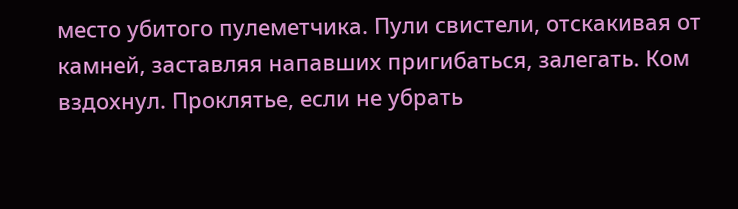место убитого пулеметчика. Пули свистели, отскакивая от камней, заставляя напавших пригибаться, залегать. Ком вздохнул. Проклятье, если не убрать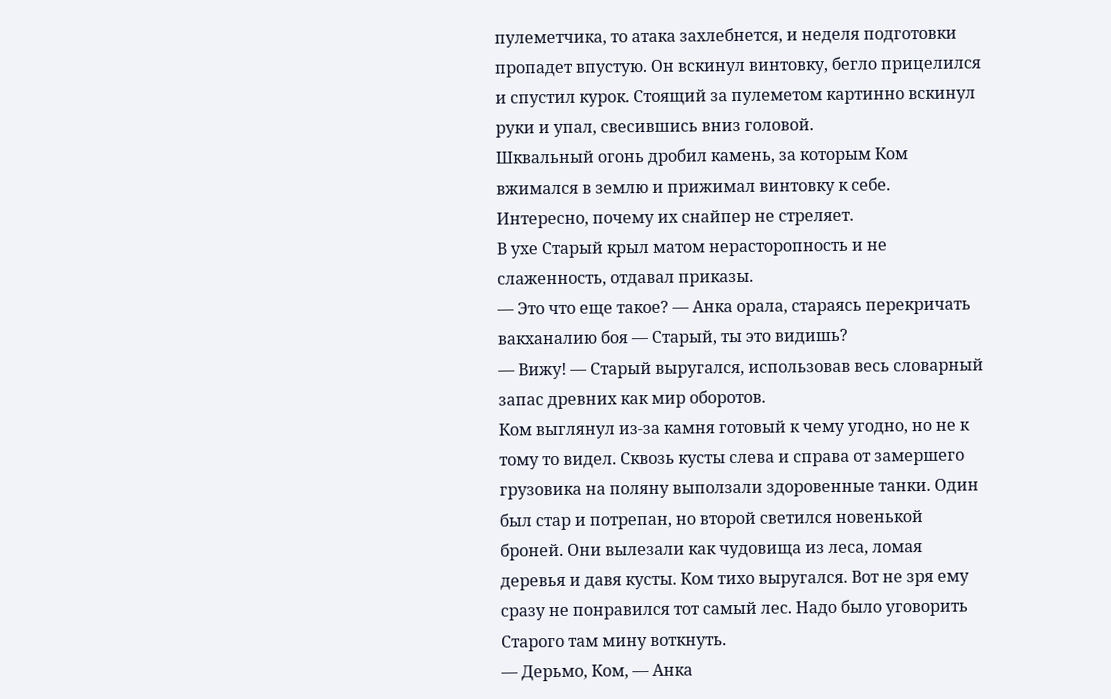пулеметчика, то атака захлебнется, и неделя подготовки пропадет впустую. Он вскинул винтовку, бегло прицелился и спустил курок. Стоящий за пулеметом картинно вскинул руки и упал, свесившись вниз головой.
Шквальный огонь дробил камень, за которым Ком вжимался в землю и прижимал винтовку к себе. Интересно, почему их снайпер не стреляет.
В ухе Старый крыл матом нерасторопность и не слаженность, отдавал приказы.
— Это что еще такое? — Анка орала, стараясь перекричать вакханалию боя — Старый, ты это видишь?
— Вижу! — Старый выругался, использовав весь словарный запас древних как мир оборотов.
Ком выглянул из-за камня готовый к чему угодно, но не к тому то видел. Сквозь кусты слева и справа от замершего грузовика на поляну выползали здоровенные танки. Один был стар и потрепан, но второй светился новенькой броней. Они вылезали как чудовища из леса, ломая деревья и давя кусты. Ком тихо выругался. Вот не зря ему сразу не понравился тот самый лес. Надо было уговорить Старого там мину воткнуть.
— Дерьмо, Ком, — Анка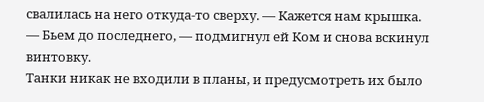свалилась на него откуда-то сверху. — Кажется нам крышка.
— Бьем до последнего, — подмигнул ей Ком и снова вскинул винтовку.
Танки никак не входили в планы, и предусмотреть их было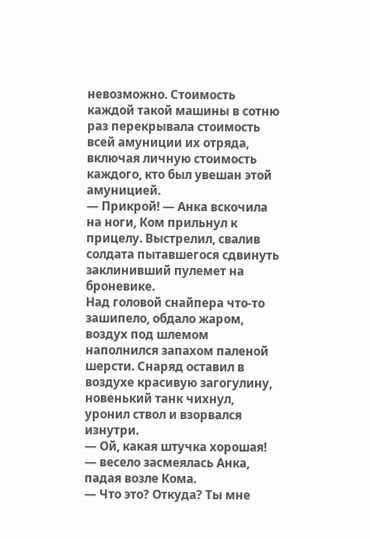невозможно. Стоимость каждой такой машины в сотню раз перекрывала стоимость всей амуниции их отряда, включая личную стоимость каждого, кто был увешан этой амуницией.
— Прикрой! — Анка вскочила на ноги, Ком прильнул к прицелу. Выстрелил, свалив солдата пытавшегося сдвинуть заклинивший пулемет на броневике.
Над головой снайпера что-то зашипело, обдало жаром, воздух под шлемом наполнился запахом паленой шерсти. Снаряд оставил в воздухе красивую загогулину, новенький танк чихнул, уронил ствол и взорвался изнутри.
— Ой, какая штучка хорошая! — весело засмеялась Анка, падая возле Кома.
— Что это? Откуда? Ты мне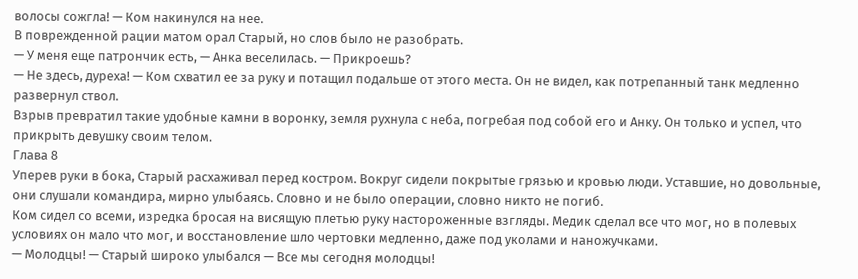волосы сожгла! — Ком накинулся на нее.
В поврежденной рации матом орал Старый, но слов было не разобрать.
— У меня еще патрончик есть, — Анка веселилась. — Прикроешь?
— Не здесь, дуреха! — Ком схватил ее за руку и потащил подальше от этого места. Он не видел, как потрепанный танк медленно развернул ствол.
Взрыв превратил такие удобные камни в воронку, земля рухнула с неба, погребая под собой его и Анку. Он только и успел, что прикрыть девушку своим телом.
Глава 8
Уперев руки в бока, Старый расхаживал перед костром. Вокруг сидели покрытые грязью и кровью люди. Уставшие, но довольные, они слушали командира, мирно улыбаясь. Словно и не было операции, словно никто не погиб.
Ком сидел со всеми, изредка бросая на висящую плетью руку настороженные взгляды. Медик сделал все что мог, но в полевых условиях он мало что мог, и восстановление шло чертовки медленно, даже под уколами и наножучками.
— Молодцы! — Старый широко улыбался — Все мы сегодня молодцы!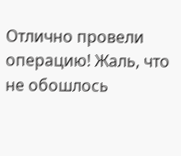Отлично провели операцию! Жаль, что не обошлось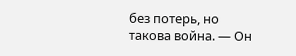без потерь, но такова война. — Он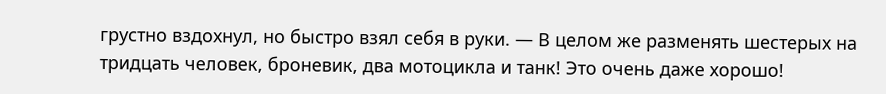грустно вздохнул, но быстро взял себя в руки. — В целом же разменять шестерых на тридцать человек, броневик, два мотоцикла и танк! Это очень даже хорошо!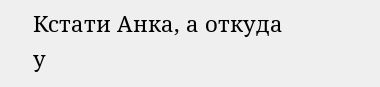Кстати Анка, а откуда у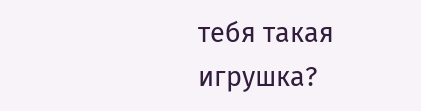тебя такая игрушка?